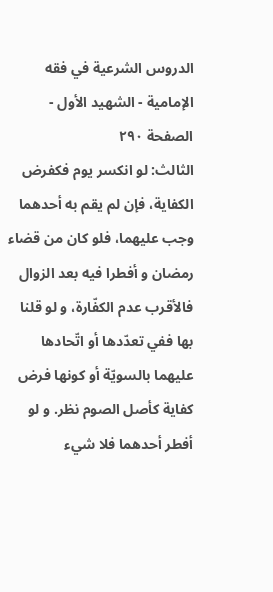الدروس الشرعية في فقه الإمامية - الشهيد الأول - الصفحة ٢٩٠
الثالث: لو انكسر يوم فكفرض الكفاية، فإن لم يقم به أحدهما وجب عليهما، فلو كان من قضاء رمضان و أفطرا فيه بعد الزوال فالأقرب عدم الكفّارة، و لو قلنا بها ففي تعدّدها أو اتّحادها عليهما بالسويّة أو كونها فرض كفاية كأصل الصوم نظر. و لو أفطر أحدهما فلا شيء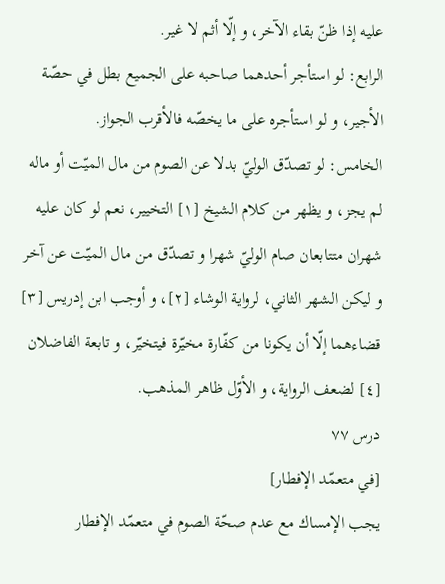عليه إذا ظنّ بقاء الآخر، و إلّا أثم لا غير.
الرابع: لو استأجر أحدهما صاحبه على الجميع بطل في حصّة الأجير، و لو استأجره على ما يخصّه فالأقرب الجواز.
الخامس: لو تصدّق الوليّ بدلا عن الصوم من مال الميّت أو ماله لم يجز، و يظهر من كلام الشيخ [١] التخيير، نعم لو كان عليه شهران متتابعان صام الوليّ شهرا و تصدّق من مال الميّت عن آخر و ليكن الشهر الثاني، لرواية الوشاء [٢]، و أوجب ابن إدريس [٣] قضاءهما إلّا أن يكونا من كفّارة مخيّرة فيتخيّر، و تابعة الفاضلان [٤] لضعف الرواية، و الأوّل ظاهر المذهب.
درس ٧٧
[في متعمّد الإفطار]
يجب الإمساك مع عدم صحّة الصوم في متعمّد الإفطار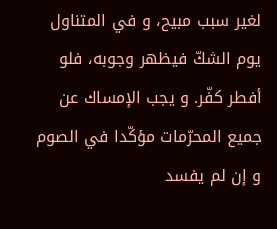لغير سبب مبيح، و في المتناول يوم الشكّ فيظهر وجوبه، فلو أفطر كفّر. و يجب الإمساك عن جميع المحرّمات مؤكّدا في الصوم و إن لم يفسد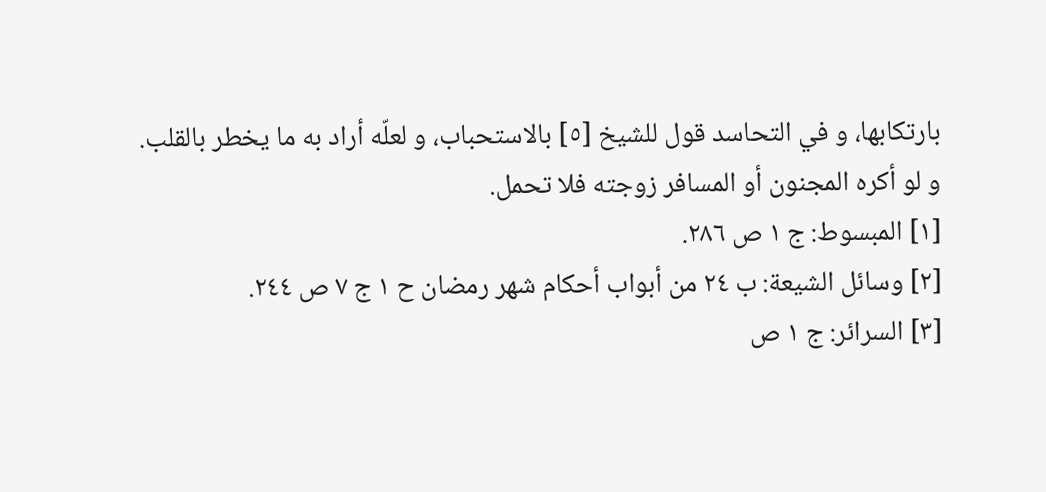بارتكابها، و في التحاسد قول للشيخ [٥] بالاستحباب، و لعلّه أراد به ما يخطر بالقلب. و لو أكره المجنون أو المسافر زوجته فلا تحمل.
[١] المبسوط: ج ١ ص ٢٨٦.
[٢] وسائل الشيعة: ب ٢٤ من أبواب أحكام شهر رمضان ح ١ ج ٧ ص ٢٤٤.
[٣] السرائر: ج ١ ص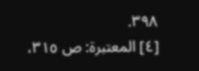٣٩٨.
[٤] المعتبرة: ص ٣١٥،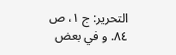التحرير: ج ١، ص ٨٤. و في بعض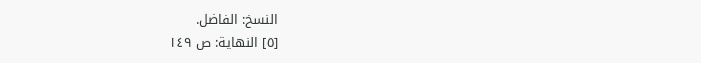النسخ: الفاضل.
[٥] النهاية: ص ١٤٩